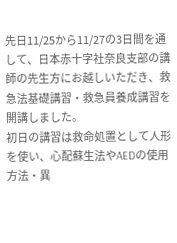先日11/25から11/27の3日間を通して、日本赤十字社奈良支部の講師の先生方にお越しいただき、救急法基礎講習・救急員養成講習を開講しました。
初日の講習は救命処置として人形を使い、心配蘇生法やAEDの使用方法・異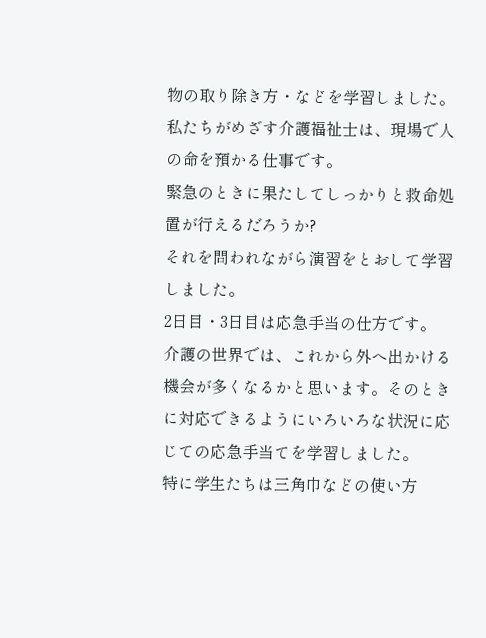物の取り除き方・などを学習しました。
私たちがめざす介護福祉士は、現場で人の命を預かる仕事です。
緊急のときに果たしてしっかりと救命処置が行えるだろうか?
それを問われながら演習をとおして学習しました。
2日目・3日目は応急手当の仕方です。
介護の世界では、これから外へ出かける機会が多くなるかと思います。そのときに対応できるようにいろいろな状況に応じての応急手当てを学習しました。
特に学生たちは三角巾などの使い方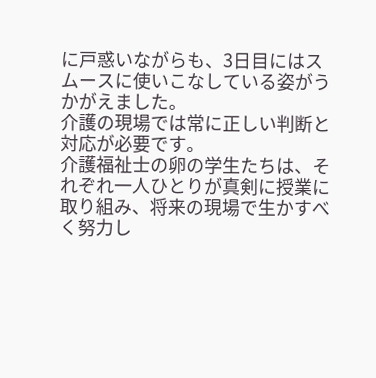に戸惑いながらも、3日目にはスムースに使いこなしている姿がうかがえました。
介護の現場では常に正しい判断と対応が必要です。
介護福祉士の卵の学生たちは、それぞれ一人ひとりが真剣に授業に取り組み、将来の現場で生かすべく努力し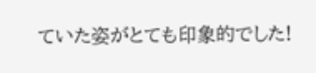ていた姿がとても印象的でした!